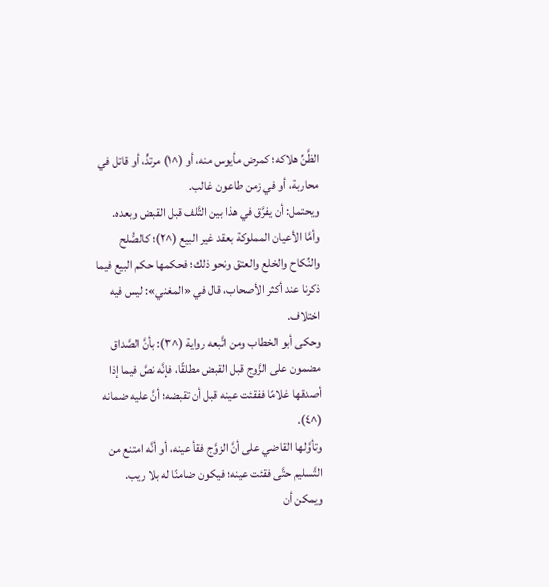الظَّنِّ هلاكه؛ كمرض مأيوس منه، أو (^١) مرتدٍّ، أو قاتل في محاربة، أو في زمن طاعون غالب.
ويحتمل: أن يفرَّق في هذا بين التَّلف قبل القبض وبعده.
وأمَّا الأعيان المملوكة بعقد غير البيع (^٢)؛ كالصُّلح والنِّكاح والخلع والعتق ونحو ذلك؛ فحكمها حكم البيع فيما ذكرنا عند أكثر الأصحاب، قال في «المغني»: ليس فيه اختلاف.
وحكى أبو الخطاب ومن اتَّبعه رواية (^٣): بأنَّ الصَّداق مضمون على الزَّوج قبل القبض مطلقًا، فإنَّه نصَّ فيما إذا أصدقها غلامًا ففقئت عينه قبل أن تقبضه؛ أنَّ عليه ضمانه (^٤).
وتأوَّلها القاضي على أنَّ الزوَّج فقأ عينه، أو أنَّه امتنع من التَّسليم حتَّى فقئت عينه؛ فيكون ضامنًا له بلا ريب.
ويمكن أن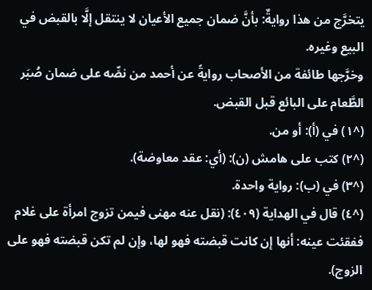يتخرَّج من هذا روايةٌ: بأنَّ ضمان جميع الأعيان لا ينتقل إلَّا بالقبض في البيع وغيره.
وخرَّجها طائفة من الأصحاب روايةً عن أحمد من نصِّه على ضمان صُبَر الطَّعام على البائع قبل القبض.
(^١) في (أ): أو من.
(^٢) كتب على هامش (ن): (أي: عقد معاوضة).
(^٣) في (ب): رواية واحدة.
(^٤) قال في الهداية (٤٠٩): (نقل عنه مهنى فيمن تزوج امرأة على غلام ففقئت عينه: أنها إن كانت قبضته فهو لها، وإن لم تكن قبضته فهو على الزوج).